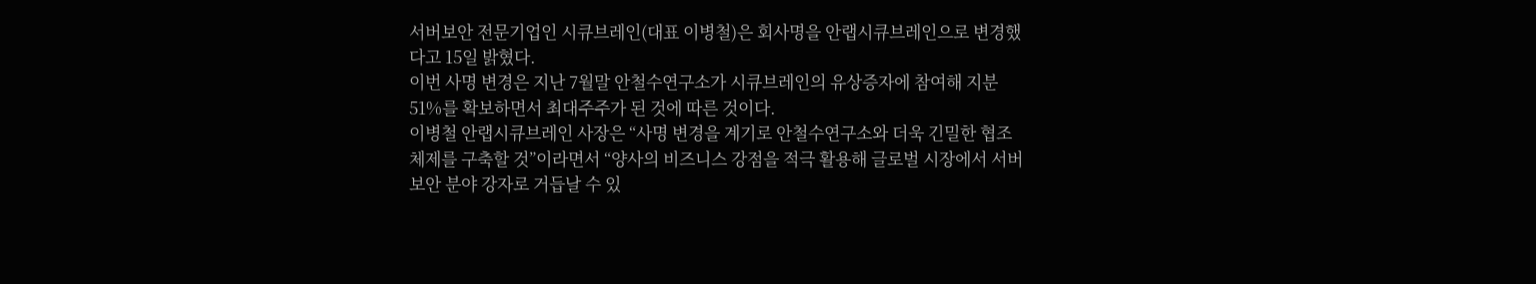서버보안 전문기업인 시큐브레인(대표 이병철)은 회사명을 안랩시큐브레인으로 변경했다고 15일 밝혔다.
이번 사명 변경은 지난 7월말 안철수연구소가 시큐브레인의 유상증자에 참여해 지분 51%를 확보하면서 최대주주가 된 것에 따른 것이다.
이병철 안랩시큐브레인 사장은 “사명 변경을 계기로 안철수연구소와 더욱 긴밀한 협조 체제를 구축할 것”이라면서 “양사의 비즈니스 강점을 적극 활용해 글로벌 시장에서 서버보안 분야 강자로 거듭날 수 있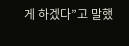게 하겠다”고 말했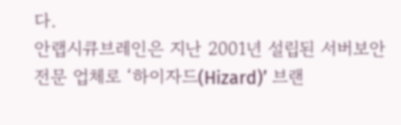다.
안랩시큐브레인은 지난 2001년 설립된 서버보안 전문 업체로 ‘하이자드(Hizard)’ 브랜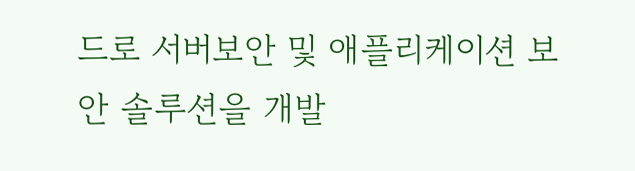드로 서버보안 및 애플리케이션 보안 솔루션을 개발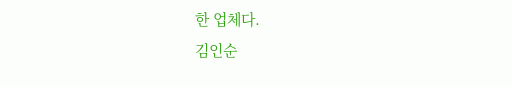한 업체다.
김인순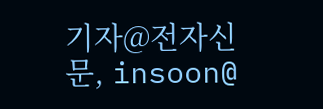기자@전자신문, insoon@